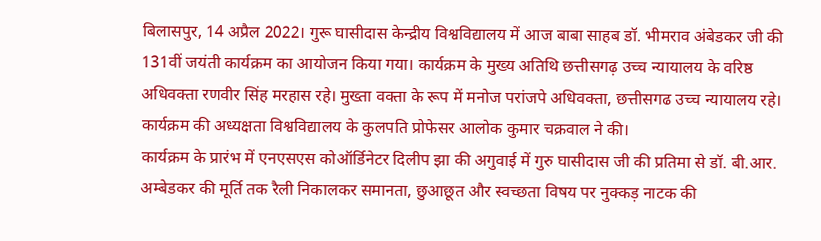बिलासपुर, 14 अप्रैल 2022। गुरू घासीदास केन्द्रीय विश्वविद्यालय में आज बाबा साहब डॉ. भीमराव अंबेडकर जी की 131वीं जयंती कार्यक्रम का आयोजन किया गया। कार्यक्रम के मुख्य अतिथि छत्तीसगढ़ उच्च न्यायालय के वरिष्ठ अधिवक्ता रणवीर सिंह मरहास रहे। मुख्ता वक्ता के रूप में मनोज परांजपे अधिवक्ता, छत्तीसगढ उच्च न्यायालय रहे। कार्यक्रम की अध्यक्षता विश्वविद्यालय के कुलपति प्रोफेसर आलोक कुमार चक्रवाल ने की।
कार्यक्रम के प्रारंभ में एनएसएस कोऑर्डिनेटर दिलीप झा की अगुवाई में गुरु घासीदास जी की प्रतिमा से डॉ. बी.आर. अम्बेडकर की मूर्ति तक रैली निकालकर समानता, छुआछूत और स्वच्छता विषय पर नुक्कड़ नाटक की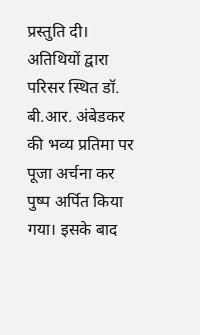प्रस्तुति दी। अतिथियों द्वारा परिसर स्थित डॉ. बी.आर. अंबेडकर की भव्य प्रतिमा पर पूजा अर्चना कर पुष्प अर्पित किया गया। इसके बाद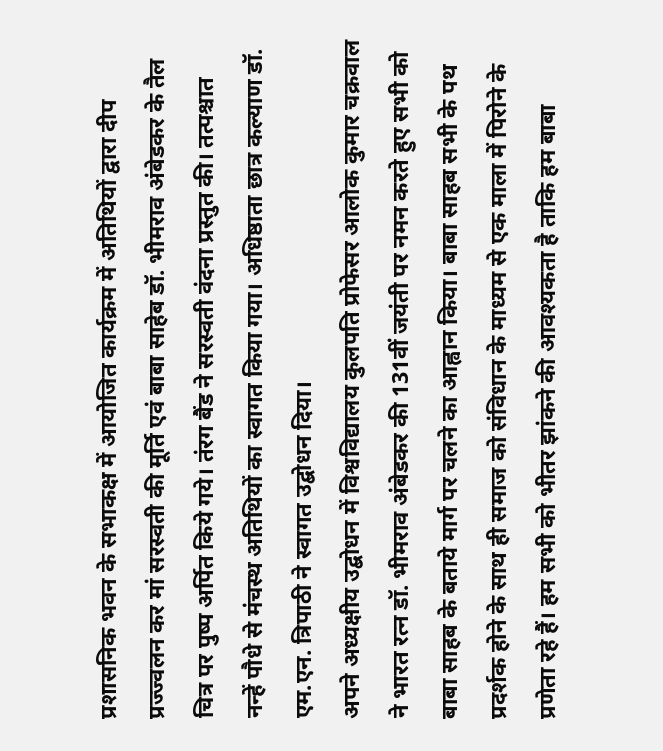प्रशासनिक भवन के सभाकक्ष में आयोजित कार्यक्रम में अतिथियों द्वारा दीप प्रज्ज्वलन कर मां सरस्वती की मूर्ति एवं बाबा साहेब डॉ. भीमराव अंबेडकर के तैल चित्र पर पुष्प अर्पित किये गये। तंरग बैंड ने सरस्वती वंदना प्रस्तुत की। तत्पश्चात नन्हें पौधे से मंचस्थ अतिथियों का स्वागत किया गया। अधिष्ठाता छात्र कल्याण डॉ. एम.एन. त्रिपाठी ने स्वागत उद्बोधन दिया।
अपने अध्यक्षीय उद्बोधन में विश्वविद्यालय कुलपति प्रोफेसर आलोक कुमार चक्रवाल ने भारत रत्न डॉ. भीमराव अंबेडकर की 131वीं जयंती पर नमन करते हुए सभी को बाबा साहब के बताये मार्ग पर चलने का आह्वान किया। बाबा साहब सभी के पथ प्रदर्शक होने के साथ ही समाज को संविधान के माध्यम से एक माला में पिरोने के प्रणेता रहे हैं। हम सभी को भीतर झांकने की आवश्यकता है ताकि हम बाबा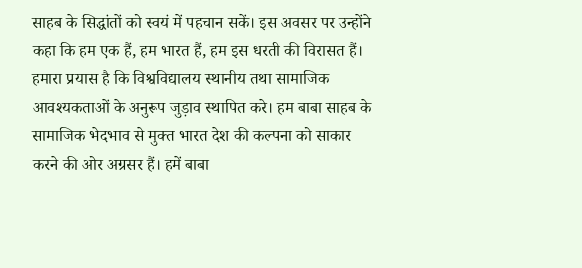साहब के सिद्धांतों को स्वयं में पहचान सकें। इस अवसर पर उन्होंने कहा कि हम एक हैं, हम भारत हैं, हम इस धरती की विरासत हैं।
हमारा प्रयास है कि विश्वविद्यालय स्थानीय तथा सामाजिक आवश्यकताओं के अनुरूप जुड़ाव स्थापित करे। हम बाबा साहब के सामाजिक भेदभाव से मुक्त भारत देश की कल्पना को साकार करने की ओर अग्रसर हैं। हमें बाबा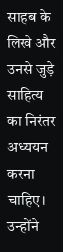साहब के लिखे और उनसे जुड़े साहित्य का निरंतर अध्ययन करना चाहिए। उन्होंने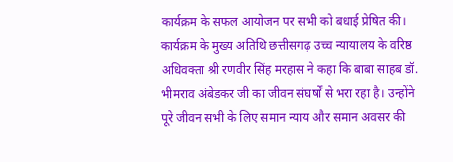कार्यक्रम के सफल आयोजन पर सभी को बधाई प्रेषित की।
कार्यक्रम के मुख्य अतिथि छत्तीसगढ़ उच्च न्यायालय के वरिष्ठ अधिवक्ता श्री रणवीर सिंह मरहास ने कहा कि बाबा साहब डॉ. भीमराव अंबेडकर जी का जीवन संघर्षों से भरा रहा है। उन्होंने पूरे जीवन सभी के लिए समान न्याय और समान अवसर की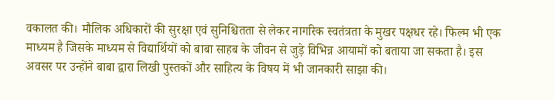वकालत की। मौलिक अधिकारों की सुरक्षा एवं सुनिश्चितता से लेकर नागरिक स्वतंत्रता के मुखर पक्षधर रहे। फिल्म भी एक माध्यम है जिसके माध्यम से विद्यार्थियों को बाबा साहब के जीवन से जुड़े विभिन्न आयामों को बताया जा सकता है। इस अवसर पर उन्होंने बाबा द्वारा लिखी पुस्तकों और साहित्य के विषय में भी जानकारी साझा की।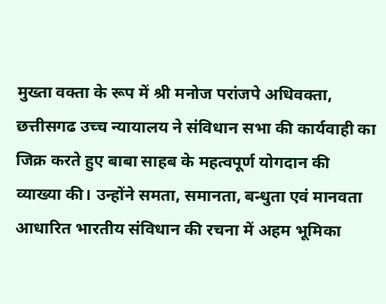मुख्ता वक्ता के रूप में श्री मनोज परांजपे अधिवक्ता, छत्तीसगढ उच्च न्यायालय ने संविधान सभा की कार्यवाही का जिक्र करते हुए बाबा साहब के महत्वपूर्ण योगदान की व्याख्या की। उन्होंने समता, समानता, बन्धुता एवं मानवता आधारित भारतीय संविधान की रचना में अहम भूमिका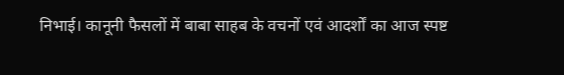निभाई। कानूनी फैसलों में बाबा साहब के वचनों एवं आदर्शों का आज स्पष्ट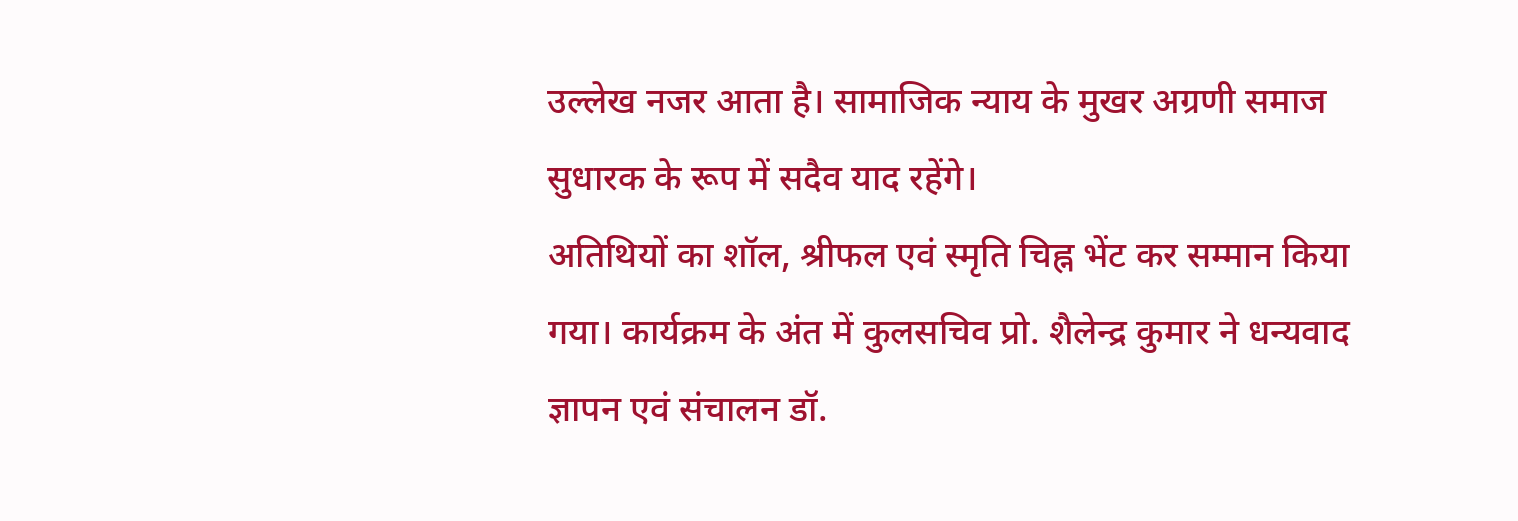उल्लेख नजर आता है। सामाजिक न्याय के मुखर अग्रणी समाज सुधारक के रूप में सदैव याद रहेंगे।
अतिथियों का शॉल, श्रीफल एवं स्मृति चिह्न भेंट कर सम्मान किया गया। कार्यक्रम के अंत में कुलसचिव प्रो. शैलेन्द्र कुमार ने धन्यवाद ज्ञापन एवं संचालन डॉ.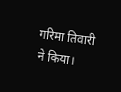गरिमा तिवारी ने किया।